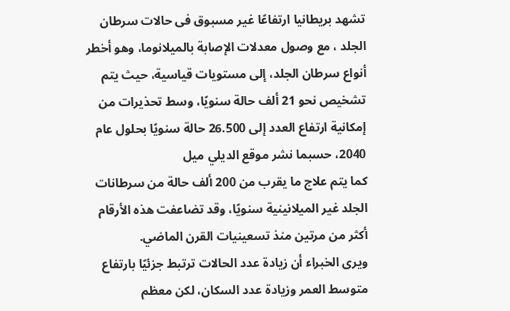تشهد بريطانيا ارتفاعًا غير مسبوق فى حالات سرطان الجلد ، مع وصول معدلات الإصابة بالميلانوما، وهو أخطر أنواع سرطان الجلد، إلى مستويات قياسية، حيث يتم تشخيص نحو 21 ألف حالة سنويًا، وسط تحذيرات من إمكانية ارتفاع العدد إلى 26.500 حالة سنويًا بحلول عام 2040، حسبما نشر موقع الديلي ميل
كما يتم علاج ما يقرب من 200 ألف حالة من سرطانات الجلد غير الميلانينية سنويًا، وقد تضاعفت هذه الأرقام أكثر من مرتين منذ تسعينيات القرن الماضي.
ويرى الخبراء أن زيادة عدد الحالات ترتبط جزئيًا بارتفاع متوسط العمر وزيادة عدد السكان، لكن معظم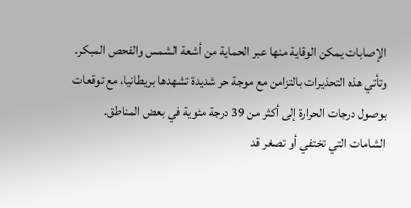الإصابات يمكن الوقاية منها عبر الحماية من أشعة الشمس والفحص المبكر.
وتأتي هذه التحذيرات بالتزامن مع موجة حر شديدة تشهدها بريطانيا، مع توقعات بوصول درجات الحرارة إلى أكثر من 39 درجة مئوية في بعض المناطق.
الشامات التي تختفي أو تصغر قد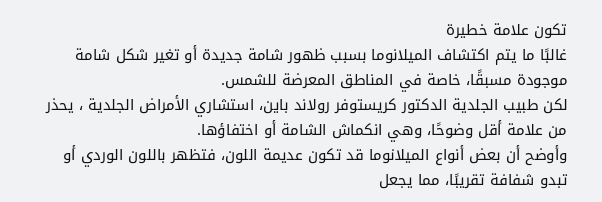تكون علامة خطيرة
غالبًا ما يتم اكتشاف الميلانوما بسبب ظهور شامة جديدة أو تغير شكل شامة موجودة مسبقًا، خاصة في المناطق المعرضة للشمس.
لكن طبيب الجلدية الدكتور كريستوفر رولاند باين، استشاري الأمراض الجلدية ، يحذر من علامة أقل وضوحًا، وهي انكماش الشامة أو اختفاؤها.
وأوضح أن بعض أنواع الميلانوما قد تكون عديمة اللون، فتظهر باللون الوردي أو تبدو شفافة تقريبًا، مما يجعل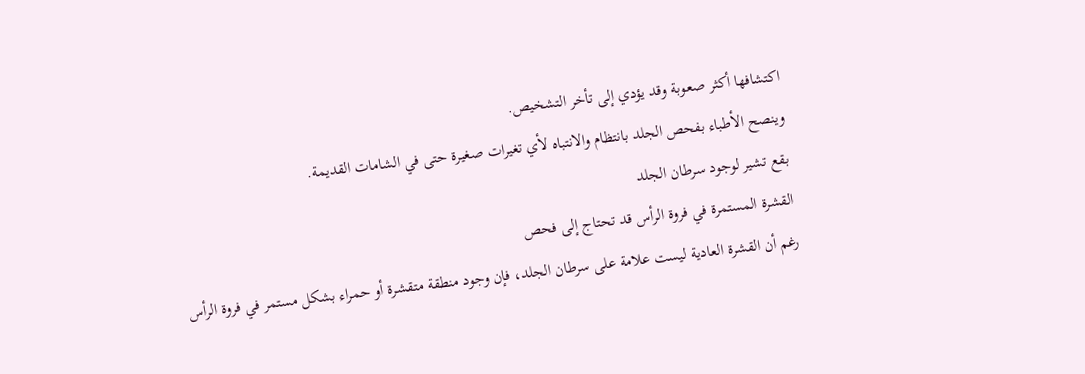اكتشافها أكثر صعوبة وقد يؤدي إلى تأخر التشخيص.
وينصح الأطباء بفحص الجلد بانتظام والانتباه لأي تغيرات صغيرة حتى في الشامات القديمة.
بقع تشير لوجود سرطان الجلد
القشرة المستمرة في فروة الرأس قد تحتاج إلى فحص
رغم أن القشرة العادية ليست علامة على سرطان الجلد، فإن وجود منطقة متقشرة أو حمراء بشكل مستمر في فروة الرأس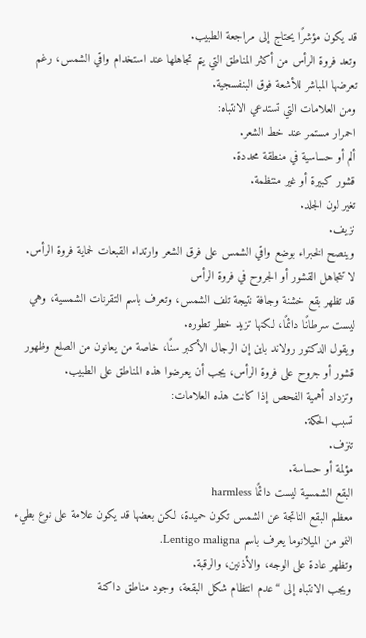قد يكون مؤشرًا يحتاج إلى مراجعة الطبيب.
وتعد فروة الرأس من أكثر المناطق التي يتم تجاهلها عند استخدام واقي الشمس، رغم تعرضها المباشر للأشعة فوق البنفسجية.
ومن العلامات التي تستدعي الانتباه:
احمرار مستمر عند خط الشعر.
ألم أو حساسية في منطقة محددة.
قشور كبيرة أو غير منتظمة.
تغير لون الجلد.
نزيف.
وينصح الخبراء بوضع واقي الشمس على فرق الشعر وارتداء القبعات لحماية فروة الرأس.
لا تتجاهل القشور أو الجروح في فروة الرأس
قد تظهر بقع خشنة وجافة نتيجة تلف الشمس، وتعرف باسم التقرنات الشمسية، وهي ليست سرطانًا دائمًا، لكنها تزيد خطر تطوره.
ويقول الدكتور رولاند باين إن الرجال الأكبر سنًا، خاصة من يعانون من الصلع وظهور قشور أو جروح على فروة الرأس، يجب أن يعرضوا هذه المناطق على الطبيب.
وتزداد أهمية الفحص إذا كانت هذه العلامات:
تسبب الحكة.
تنزف.
مؤلمة أو حساسة.
البقع الشمسية ليست دائمًا harmless
معظم البقع الناتجة عن الشمس تكون حميدة، لكن بعضها قد يكون علامة على نوع بطيء النمو من الميلانوما يعرف باسم Lentigo maligna.
وتظهر عادة على الوجه، والأذنين، والرقبة.
ويجب الانتباه إلى “عدم انتظام شكل البقعة، وجود مناطق داكنة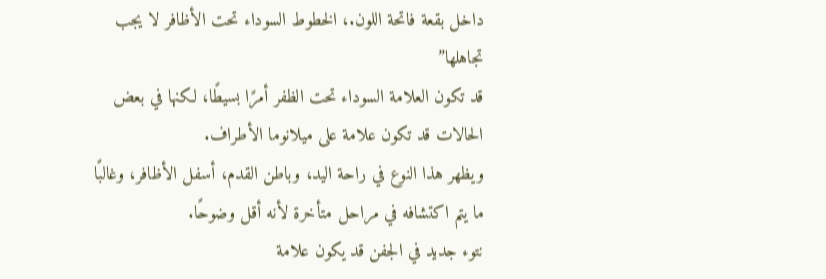داخل بقعة فاتحة اللون.، الخطوط السوداء تحت الأظافر لا يجب تجاهلها”
قد تكون العلامة السوداء تحت الظفر أمرًا بسيطًا، لكنها في بعض الحالات قد تكون علامة على ميلانوما الأطراف.
ويظهر هذا النوع في راحة اليد، وباطن القدم، أسفل الأظافر، وغالبًا ما يتم اكتشافه في مراحل متأخرة لأنه أقل وضوحًا.
نتوء جديد في الجفن قد يكون علامة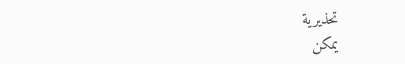تحذيرية
يمكن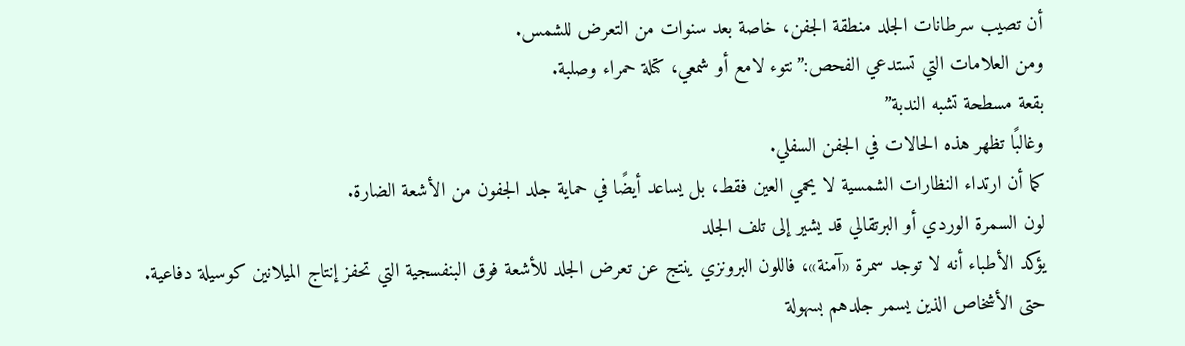أن تصيب سرطانات الجلد منطقة الجفن، خاصة بعد سنوات من التعرض للشمس.
ومن العلامات التي تستدعي الفحص:”نتوء لامع أو شمعي، كتلة حمراء وصلبة.
بقعة مسطحة تشبه الندبة”
وغالبًا تظهر هذه الحالات في الجفن السفلي.
كما أن ارتداء النظارات الشمسية لا يحمي العين فقط، بل يساعد أيضًا في حماية جلد الجفون من الأشعة الضارة.
لون السمرة الوردي أو البرتقالي قد يشير إلى تلف الجلد
يؤكد الأطباء أنه لا توجد سمرة «آمنة»، فاللون البرونزي ينتج عن تعرض الجلد للأشعة فوق البنفسجية التي تحفز إنتاج الميلانين كوسيلة دفاعية.
حتى الأشخاص الذين يسمر جلدهم بسهولة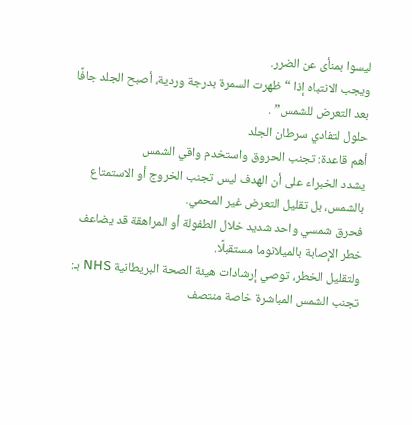ليسوا بمنأى عن الضرر.
ويجب الانتباه إذا “ظهرت السمرة بدرجة وردية، أصبح الجلد جافًا بعد التعرض للشمس” .
حلول لتفادي سرطان الجلد
أهم قاعدة: تجنب الحروق واستخدم واقي الشمس
يشدد الخبراء على أن الهدف ليس تجنب الخروج أو الاستمتاع بالشمس، بل تقليل التعرض غير المحمي.
فحرق شمسي واحد شديد خلال الطفولة أو المراهقة قد يضاعف خطر الإصابة بالميلانوما مستقبلًا.
ولتقليل الخطر، توصي إرشادات هيئة الصحة البريطانية NHS بـ:
تجنب الشمس المباشرة خاصة منتصف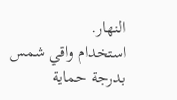النهار.
استخدام واقي شمس بدرجة حماية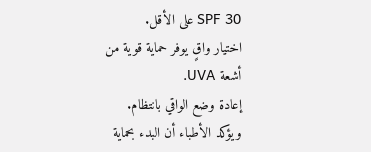SPF 30 على الأقل.
اختيار واقٍ يوفر حماية قوية من أشعة UVA.
إعادة وضع الواقي بانتظام.
ويؤكد الأطباء أن البدء بحماية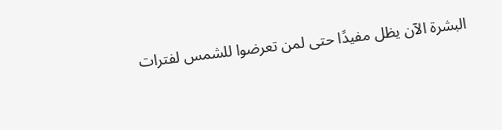البشرة الآن يظل مفيدًا حتى لمن تعرضوا للشمس لفترات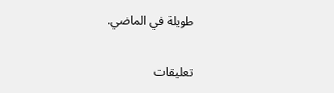طويلة في الماضي.

تعليقات